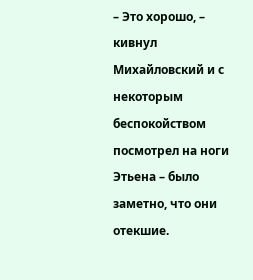– Это хорошо, – кивнул Михайловский и с некоторым беспокойством посмотрел на ноги Этьена – было заметно, что они отекшие.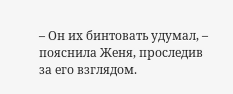– Он их бинтовать удумал, – пояснила Женя, проследив за его взглядом.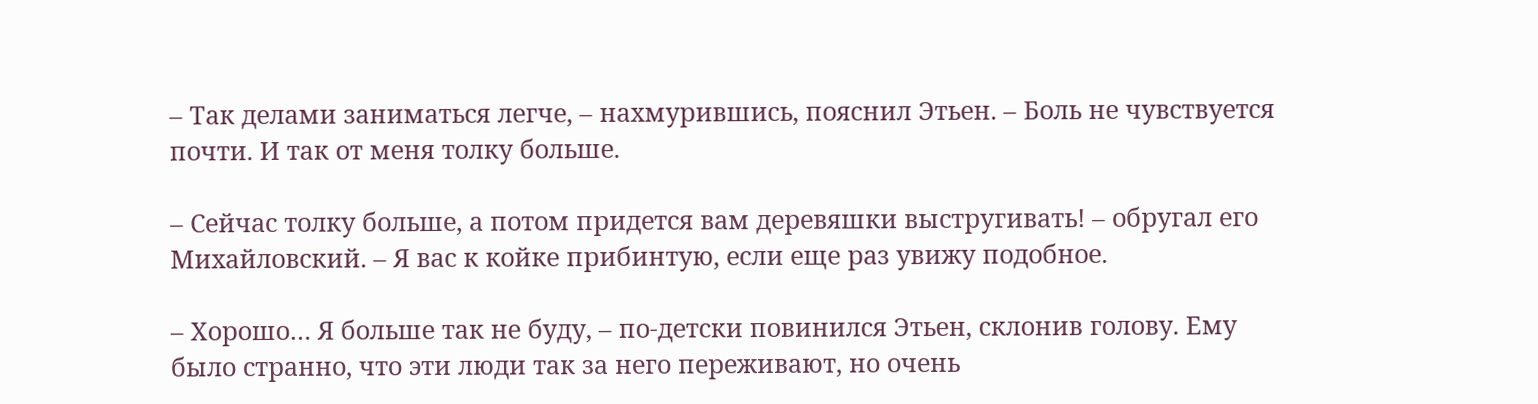– Так делами заниматься легче, – нахмурившись, пояснил Этьен. – Боль не чувствуется почти. И так от меня толку больше.

– Сейчас толку больше, а потом придется вам деревяшки выстругивать! – обругал его Михайловский. – Я вас к койке прибинтую, если еще раз увижу подобное.

– Хорошо… Я больше так не буду, – по-детски повинился Этьен, склонив голову. Ему было странно, что эти люди так за него переживают, но очень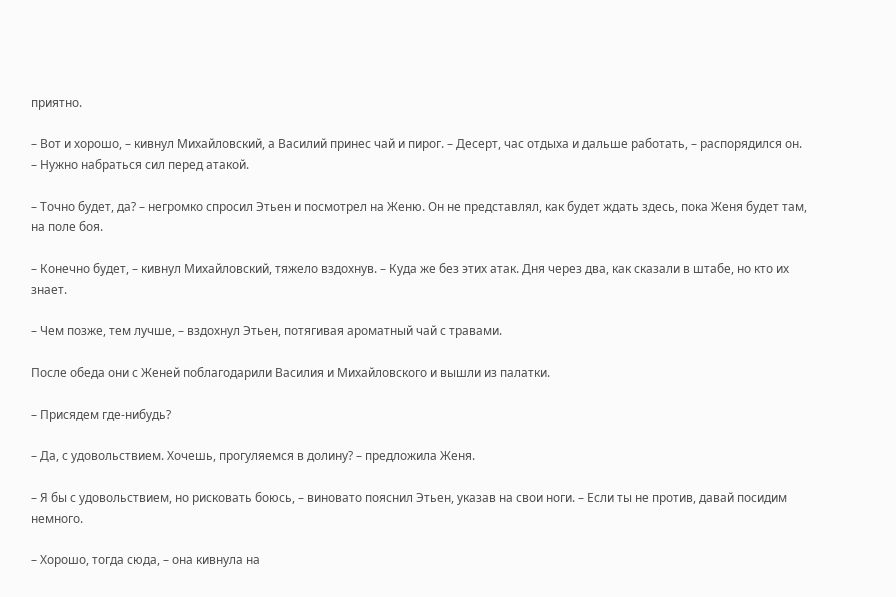приятно.

– Вот и хорошо, – кивнул Михайловский, а Василий принес чай и пирог. – Десерт, час отдыха и дальше работать, – распорядился он. – Нужно набраться сил перед атакой.

– Точно будет, да? – негромко спросил Этьен и посмотрел на Женю. Он не представлял, как будет ждать здесь, пока Женя будет там, на поле боя.

– Конечно будет, – кивнул Михайловский, тяжело вздохнув. – Куда же без этих атак. Дня через два, как сказали в штабе, но кто их знает.

– Чем позже, тем лучше, – вздохнул Этьен, потягивая ароматный чай с травами.

После обеда они с Женей поблагодарили Василия и Михайловского и вышли из палатки.

– Присядем где-нибудь?

– Да, с удовольствием. Хочешь, прогуляемся в долину? – предложила Женя.

– Я бы с удовольствием, но рисковать боюсь, – виновато пояснил Этьен, указав на свои ноги. – Если ты не против, давай посидим немного.

– Хорошо, тогда сюда, – она кивнула на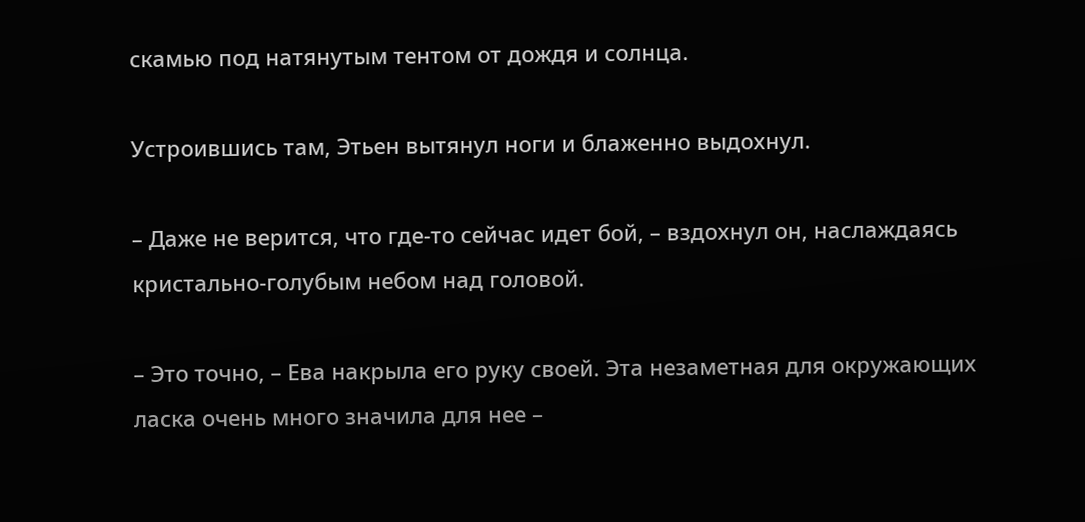скамью под натянутым тентом от дождя и солнца.

Устроившись там, Этьен вытянул ноги и блаженно выдохнул.

– Даже не верится, что где-то сейчас идет бой, – вздохнул он, наслаждаясь кристально-голубым небом над головой.

– Это точно, – Ева накрыла его руку своей. Эта незаметная для окружающих ласка очень много значила для нее –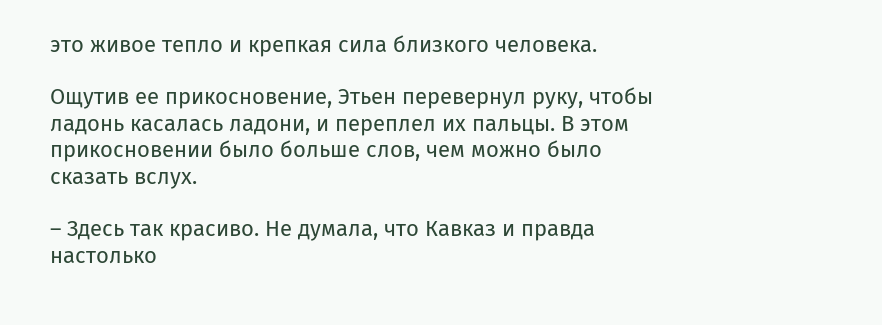это живое тепло и крепкая сила близкого человека.

Ощутив ее прикосновение, Этьен перевернул руку, чтобы ладонь касалась ладони, и переплел их пальцы. В этом прикосновении было больше слов, чем можно было сказать вслух.

– Здесь так красиво. Не думала, что Кавказ и правда настолько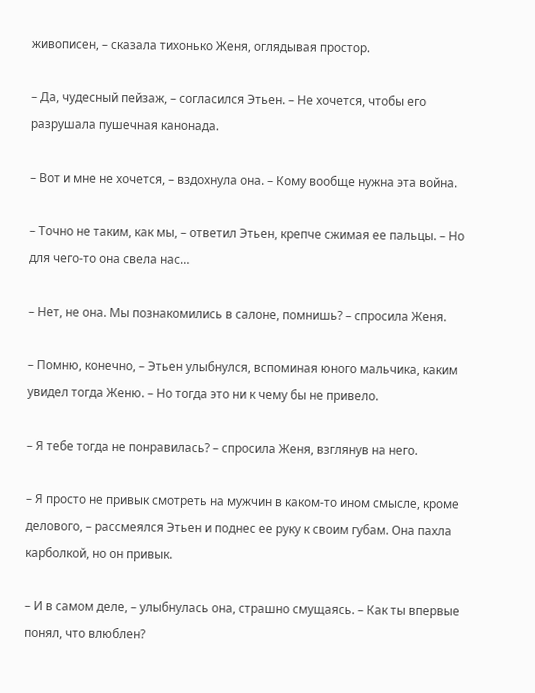живописен, – сказала тихонько Женя, оглядывая простор.

– Да, чудесный пейзаж, – согласился Этьен. – Не хочется, чтобы его разрушала пушечная канонада.

– Вот и мне не хочется, – вздохнула она. – Кому вообще нужна эта война.

– Точно не таким, как мы, – ответил Этьен, крепче сжимая ее пальцы. – Но для чего-то она свела нас…

– Нет, не она. Мы познакомились в салоне, помнишь? – спросила Женя.

– Помню, конечно, – Этьен улыбнулся, вспоминая юного мальчика, каким увидел тогда Женю. – Но тогда это ни к чему бы не привело.

– Я тебе тогда не понравилась? – спросила Женя, взглянув на него.

– Я просто не привык смотреть на мужчин в каком-то ином смысле, кроме делового, – рассмеялся Этьен и поднес ее руку к своим губам. Она пахла карболкой, но он привык.

– И в самом деле, – улыбнулась она, страшно смущаясь. – Как ты впервые понял, что влюблен?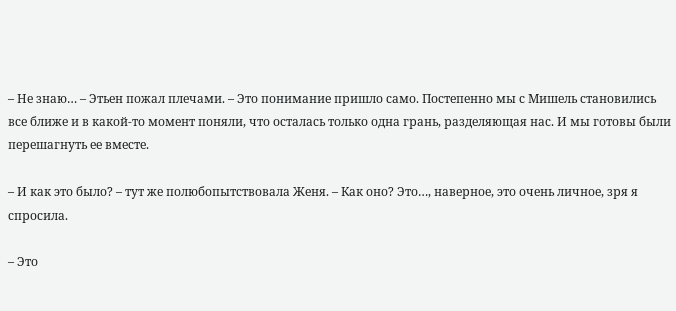– Не знаю… – Этьен пожал плечами. – Это понимание пришло само. Постепенно мы с Мишель становились все ближе и в какой-то момент поняли, что осталась только одна грань, разделяющая нас. И мы готовы были перешагнуть ее вместе.

– И как это было? – тут же полюбопытствовала Женя. – Как оно? Это…, наверное, это очень личное, зря я спросила.

– Это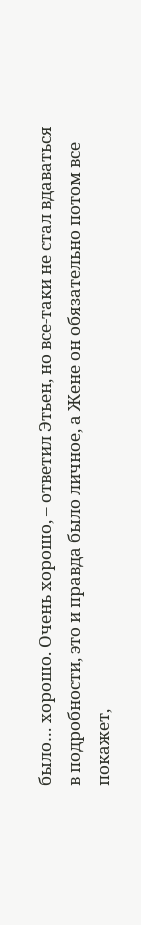было… хорошо. Очень хорошо, – ответил Этьен, но все-таки не стал вдаваться в подробности, это и правда было личное, а Жене он обязательно потом все покажет,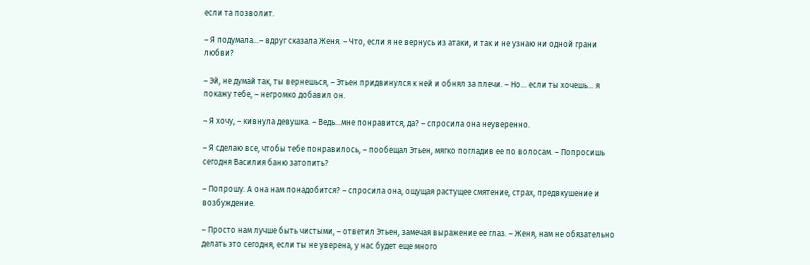если та позволит.

– Я подумала…– вдруг сказала Женя. – Что, если я не вернусь из атаки, и так и не узнаю ни одной грани любви?

– Эй, не думай так, ты вернешься, – Этьен придвинулся к ней и обнял за плечи. – Но… если ты хочешь… я покажу тебе, – негромко добавил он.

– Я хочу, – кивнула девушка. – Ведь…мне понравится, да? – спросила она неуверенно.

– Я сделаю все, чтобы тебе понравилось, – пообещал Этьен, мягко погладив ее по волосам. – Попросишь сегодня Василия баню затопить?

– Попрошу. А она нам понадобится? – спросила она, ощущая растущее смятение, страх, предвкушение и возбуждение.

– Просто нам лучше быть чистыми, – ответил Этьен, замечая выражение ее глаз. – Женя, нам не обязательно делать это сегодня, если ты не уверена, у нас будет еще много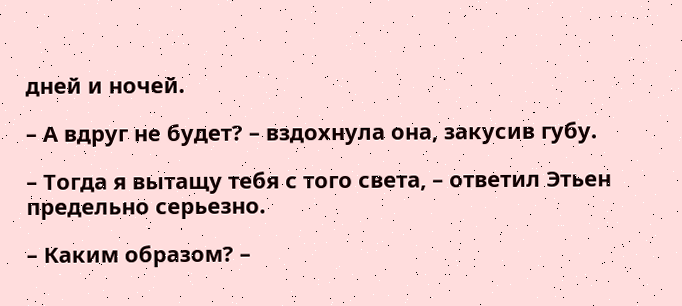дней и ночей.

– А вдруг не будет? – вздохнула она, закусив губу.

– Тогда я вытащу тебя с того света, – ответил Этьен предельно серьезно.

– Каким образом? –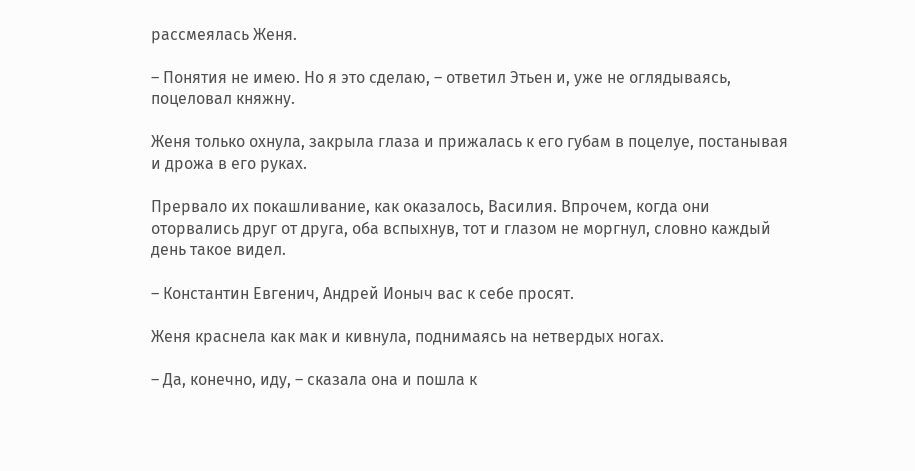рассмеялась Женя.

– Понятия не имею. Но я это сделаю, – ответил Этьен и, уже не оглядываясь, поцеловал княжну.

Женя только охнула, закрыла глаза и прижалась к его губам в поцелуе, постанывая и дрожа в его руках.

Прервало их покашливание, как оказалось, Василия. Впрочем, когда они оторвались друг от друга, оба вспыхнув, тот и глазом не моргнул, словно каждый день такое видел.

– Константин Евгенич, Андрей Ионыч вас к себе просят.

Женя краснела как мак и кивнула, поднимаясь на нетвердых ногах.

– Да, конечно, иду, – сказала она и пошла к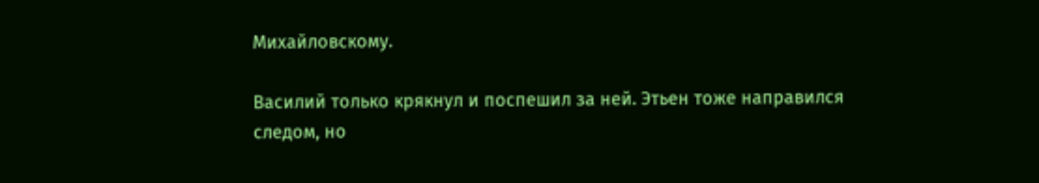Михайловскому.

Василий только крякнул и поспешил за ней. Этьен тоже направился следом, но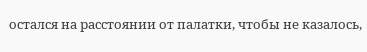остался на расстоянии от палатки, чтобы не казалось,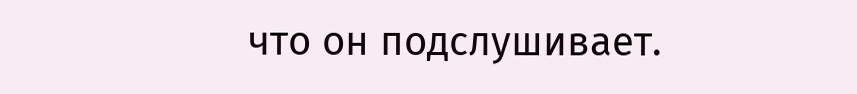что он подслушивает.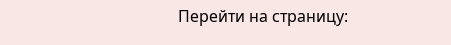Перейти на страницу: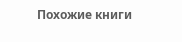Похожие книги